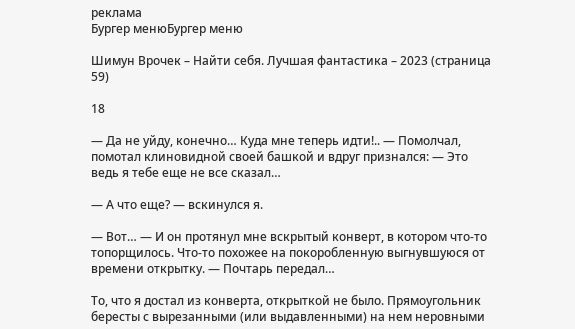реклама
Бургер менюБургер меню

Шимун Врочек – Найти себя. Лучшая фантастика – 2023 (страница 59)

18

— Да не уйду, конечно… Куда мне теперь идти!.. — Помолчал, помотал клиновидной своей башкой и вдруг признался: — Это ведь я тебе еще не все сказал…

— А что еще? — вскинулся я.

— Вот… — И он протянул мне вскрытый конверт, в котором что-то топорщилось. Что-то похожее на покоробленную выгнувшуюся от времени открытку. — Почтарь передал…

То, что я достал из конверта, открыткой не было. Прямоугольник бересты с вырезанными (или выдавленными) на нем неровными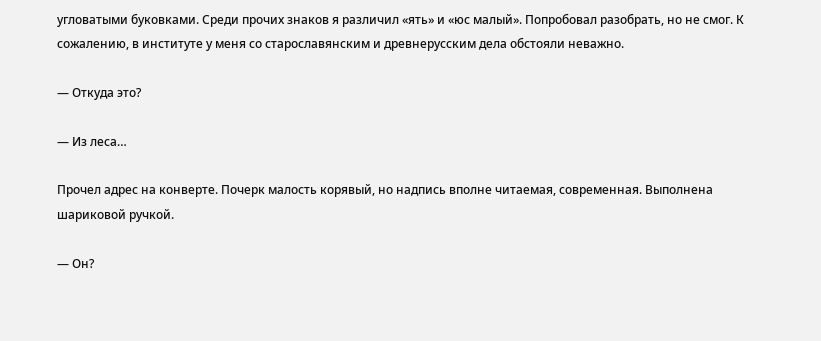угловатыми буковками. Среди прочих знаков я различил «ять» и «юс малый». Попробовал разобрать, но не смог. К сожалению, в институте у меня со старославянским и древнерусским дела обстояли неважно.

— Откуда это?

— Из леса…

Прочел адрес на конверте. Почерк малость корявый, но надпись вполне читаемая, современная. Выполнена шариковой ручкой.

— Он?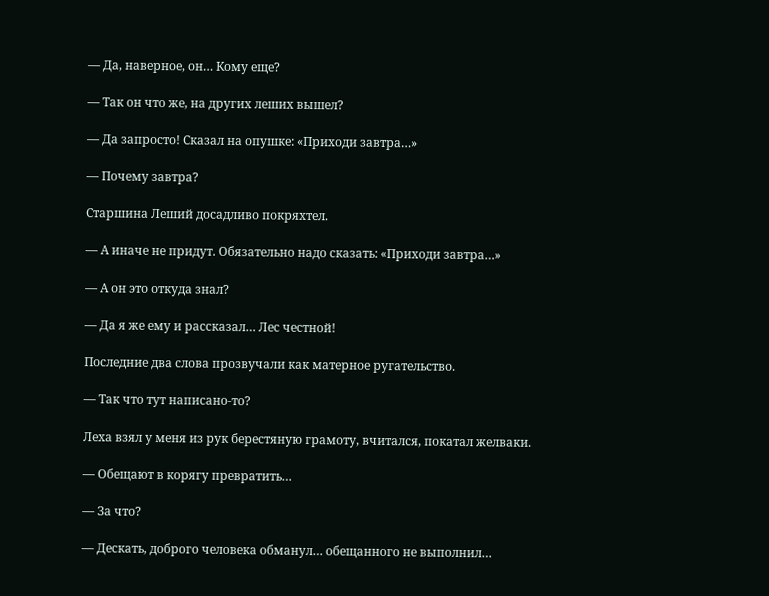— Да, наверное, он… Кому еще?

— Так он что же, на других леших вышел?

— Да запросто! Сказал на опушке: «Приходи завтра…»

— Почему завтра?

Старшина Леший досадливо покряхтел.

— А иначе не придут. Обязательно надо сказать: «Приходи завтра…»

— А он это откуда знал?

— Да я же ему и рассказал… Лес честной!

Последние два слова прозвучали как матерное ругательство.

— Так что тут написано-то?

Леха взял у меня из рук берестяную грамоту, вчитался, покатал желваки.

— Обещают в корягу превратить…

— За что?

— Дескать, доброго человека обманул… обещанного не выполнил…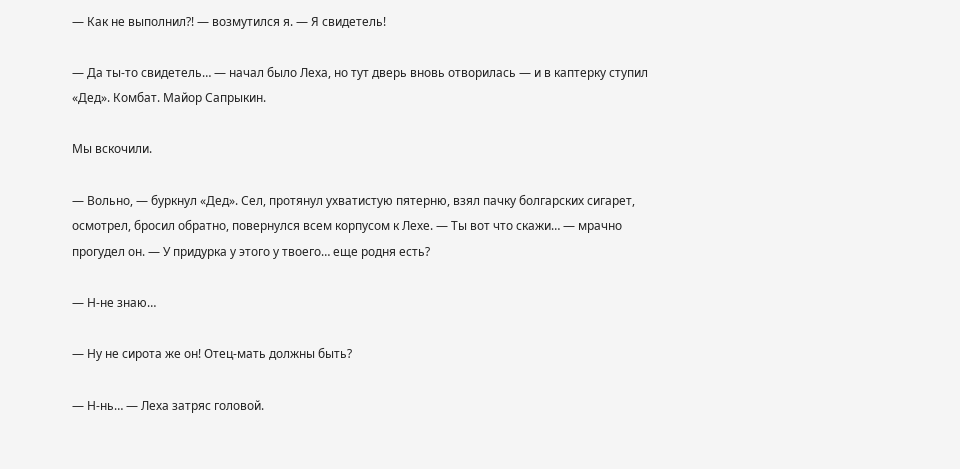— Как не выполнил?! — возмутился я. — Я свидетель!

— Да ты-то свидетель… — начал было Леха, но тут дверь вновь отворилась — и в каптерку ступил «Дед». Комбат. Майор Сапрыкин.

Мы вскочили.

— Вольно, — буркнул «Дед». Сел, протянул ухватистую пятерню, взял пачку болгарских сигарет, осмотрел, бросил обратно, повернулся всем корпусом к Лехе. — Ты вот что скажи… — мрачно прогудел он. — У придурка у этого у твоего… еще родня есть?

— Н-не знаю…

— Ну не сирота же он! Отец-мать должны быть?

— Н-нь… — Леха затряс головой.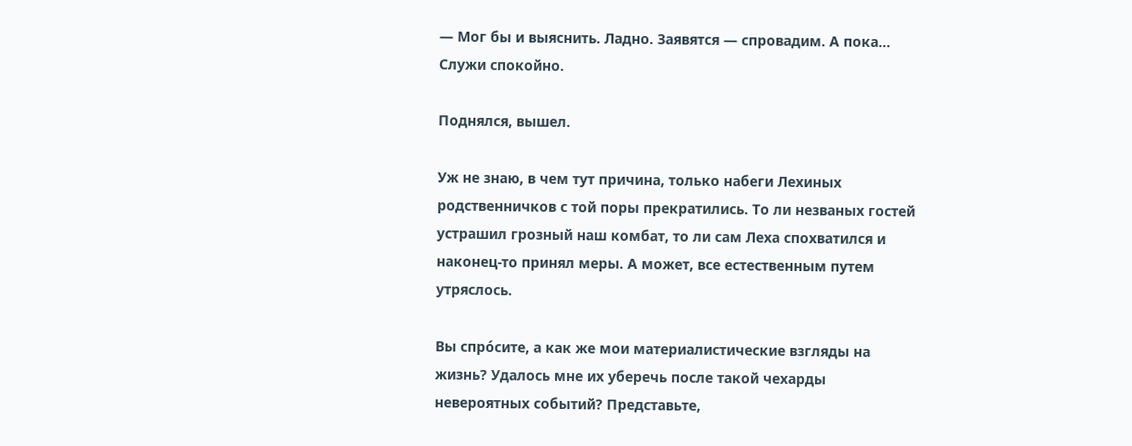— Мог бы и выяснить. Ладно. Заявятся — спровадим. А пока… Служи спокойно.

Поднялся, вышел.

Уж не знаю, в чем тут причина, только набеги Лехиных родственничков с той поры прекратились. То ли незваных гостей устрашил грозный наш комбат, то ли сам Леха спохватился и наконец-то принял меры. А может, все естественным путем утряслось.

Вы спрóсите, а как же мои материалистические взгляды на жизнь? Удалось мне их уберечь после такой чехарды невероятных событий? Представьте,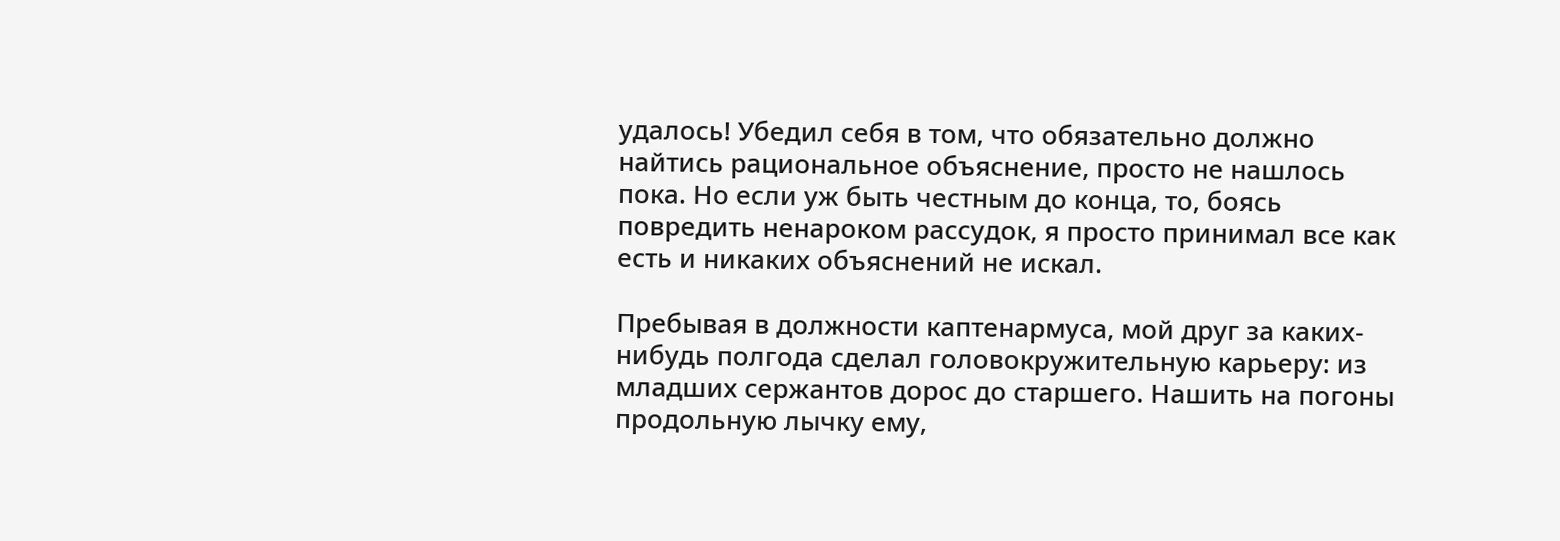удалось! Убедил себя в том, что обязательно должно найтись рациональное объяснение, просто не нашлось пока. Но если уж быть честным до конца, то, боясь повредить ненароком рассудок, я просто принимал все как есть и никаких объяснений не искал.

Пребывая в должности каптенармуса, мой друг за каких-нибудь полгода сделал головокружительную карьеру: из младших сержантов дорос до старшего. Нашить на погоны продольную лычку ему,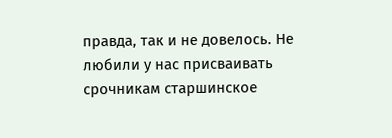правда, так и не довелось. Не любили у нас присваивать срочникам старшинское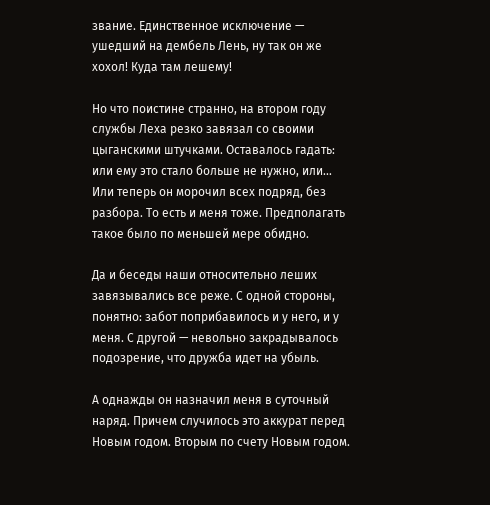звание. Единственное исключение — ушедший на дембель Лень, ну так он же хохол! Куда там лешему!

Но что поистине странно, на втором году службы Леха резко завязал со своими цыганскими штучками. Оставалось гадать: или ему это стало больше не нужно, или… Или теперь он морочил всех подряд, без разбора. То есть и меня тоже. Предполагать такое было по меньшей мере обидно.

Да и беседы наши относительно леших завязывались все реже. С одной стороны, понятно: забот поприбавилось и у него, и у меня. С другой — невольно закрадывалось подозрение, что дружба идет на убыль.

А однажды он назначил меня в суточный наряд. Причем случилось это аккурат перед Новым годом. Вторым по счету Новым годом.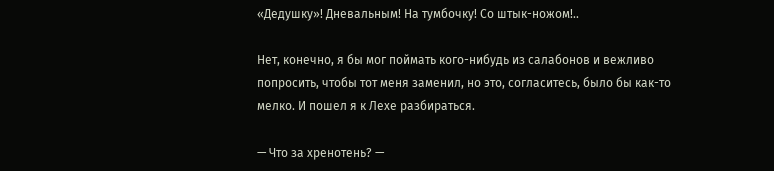«Дедушку»! Дневальным! На тумбочку! Со штык-ножом!..

Нет, конечно, я бы мог поймать кого-нибудь из салабонов и вежливо попросить, чтобы тот меня заменил, но это, согласитесь, было бы как-то мелко. И пошел я к Лехе разбираться.

— Что за хренотень? —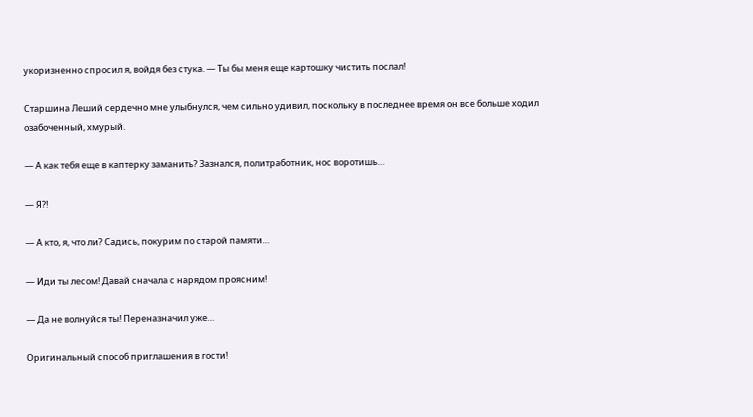укоризненно спросил я, войдя без стука. — Ты бы меня еще картошку чистить послал!

Старшина Леший сердечно мне улыбнулся, чем сильно удивил, поскольку в последнее время он все больше ходил озабоченный, хмурый.

— А как тебя еще в каптерку заманить? Зазнался, политработник, нос воротишь…

— Я?!

— А кто, я, что ли? Садись, покурим по старой памяти…

— Иди ты лесом! Давай сначала с нарядом проясним!

— Да не волнуйся ты! Переназначил уже…

Оригинальный способ приглашения в гости!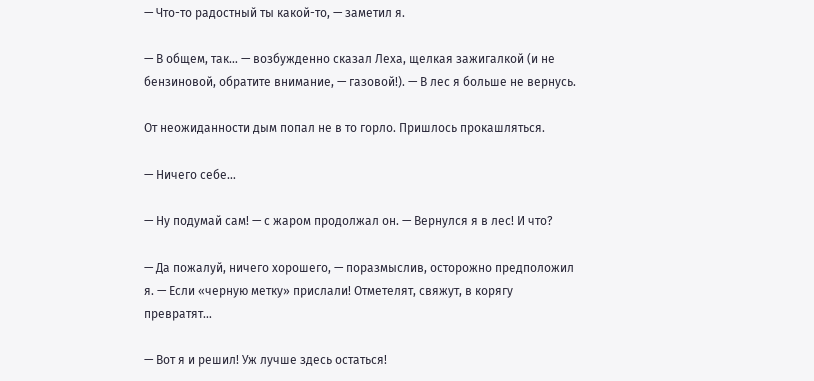— Что-то радостный ты какой-то, — заметил я.

— В общем, так… — возбужденно сказал Леха, щелкая зажигалкой (и не бензиновой, обратите внимание, — газовой!). — В лес я больше не вернусь.

От неожиданности дым попал не в то горло. Пришлось прокашляться.

— Ничего себе…

— Ну подумай сам! — с жаром продолжал он. — Вернулся я в лес! И что?

— Да пожалуй, ничего хорошего, — поразмыслив, осторожно предположил я. — Если «черную метку» прислали! Отметелят, свяжут, в корягу превратят…

— Вот я и решил! Уж лучше здесь остаться!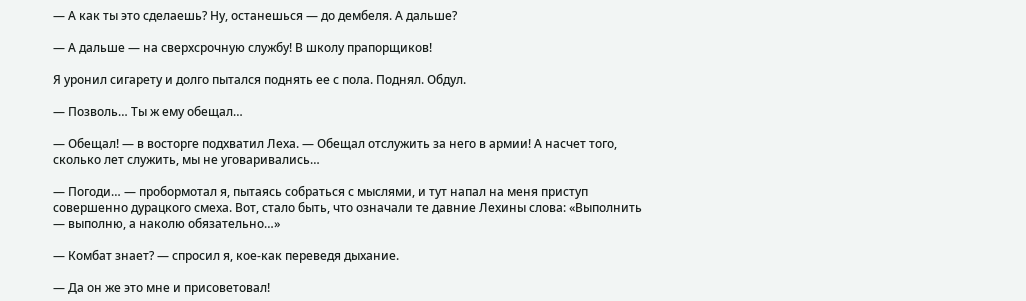— А как ты это сделаешь? Ну, останешься — до дембеля. А дальше?

— А дальше — на сверхсрочную службу! В школу прапорщиков!

Я уронил сигарету и долго пытался поднять ее с пола. Поднял. Обдул.

— Позволь… Ты ж ему обещал…

— Обещал! — в восторге подхватил Леха. — Обещал отслужить за него в армии! А насчет того, сколько лет служить, мы не уговаривались…

— Погоди… — пробормотал я, пытаясь собраться с мыслями, и тут напал на меня приступ совершенно дурацкого смеха. Вот, стало быть, что означали те давние Лехины слова: «Выполнить — выполню, а наколю обязательно…»

— Комбат знает? — спросил я, кое-как переведя дыхание.

— Да он же это мне и присоветовал!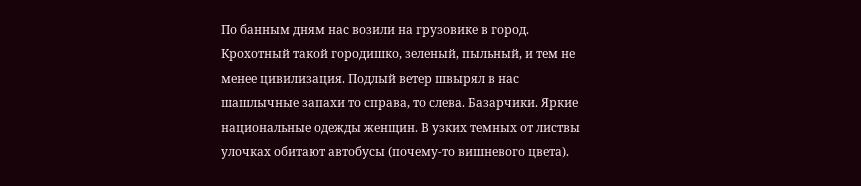По банным дням нас возили на грузовике в город. Крохотный такой городишко, зеленый, пыльный, и тем не менее цивилизация. Подлый ветер швырял в нас шашлычные запахи то справа, то слева. Базарчики. Яркие национальные одежды женщин. В узких темных от листвы улочках обитают автобусы (почему-то вишневого цвета).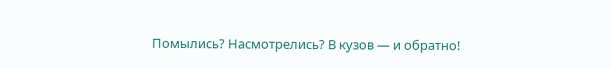Помылись? Насмотрелись? В кузов — и обратно!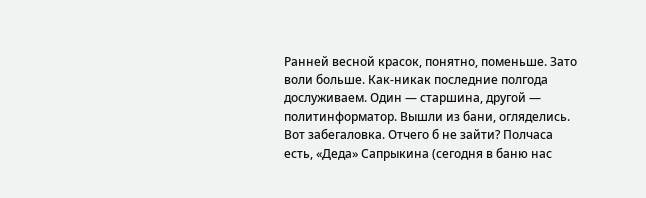Ранней весной красок, понятно, поменьше. Зато воли больше. Как-никак последние полгода дослуживаем. Один — старшина, другой — политинформатор. Вышли из бани, огляделись. Вот забегаловка. Отчего б не зайти? Полчаса есть, «Деда» Сапрыкина (сегодня в баню нас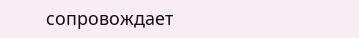сопровождает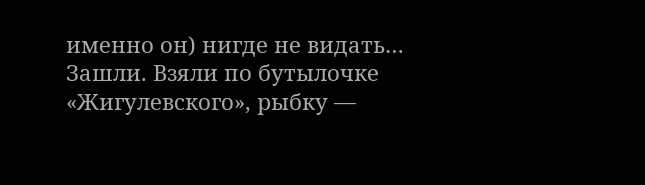именно он) нигде не видать… Зашли. Взяли по бутылочке «Жигулевского», рыбку —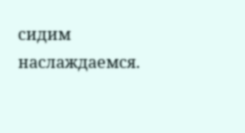сидим наслаждаемся.